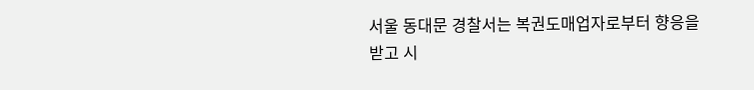서울 동대문 경찰서는 복권도매업자로부터 향응을 받고 시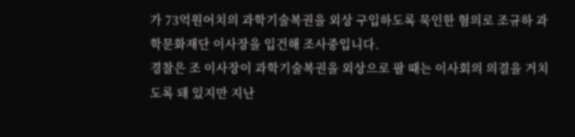가 73억원어치의 과학기술복권을 외상 구입하도록 묵인한 혐의로 조규하 과학문화재단 이사장을 입건해 조사중입니다.
경찰은 조 이사장이 과학기술복권을 외상으로 팔 때는 이사회의 의결을 거치도록 돼 있지만 지난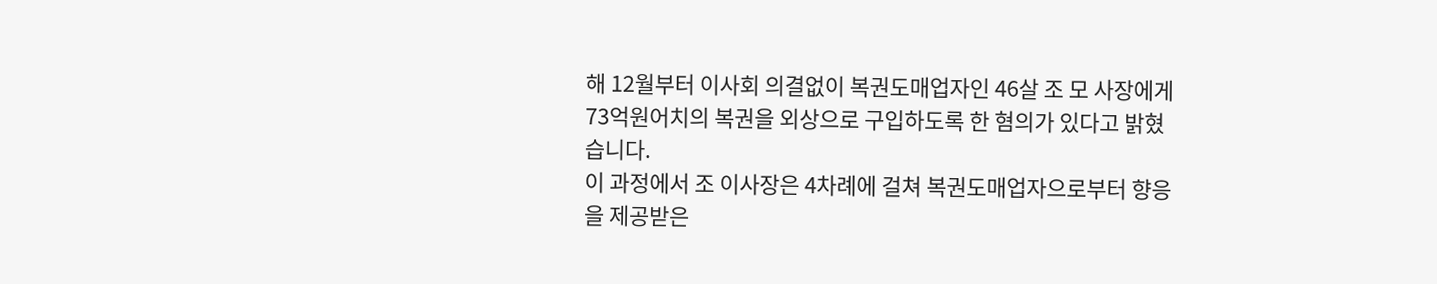해 12월부터 이사회 의결없이 복권도매업자인 46살 조 모 사장에게 73억원어치의 복권을 외상으로 구입하도록 한 혐의가 있다고 밝혔습니다.
이 과정에서 조 이사장은 4차례에 걸쳐 복권도매업자으로부터 향응을 제공받은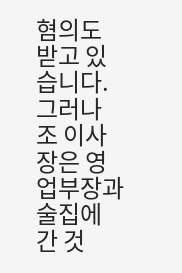혐의도 받고 있습니다.
그러나 조 이사장은 영업부장과 술집에 간 것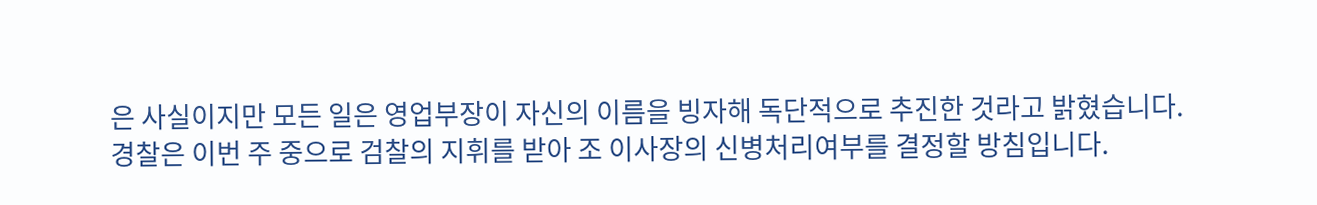은 사실이지만 모든 일은 영업부장이 자신의 이름을 빙자해 독단적으로 추진한 것라고 밝혔습니다.
경찰은 이번 주 중으로 검찰의 지휘를 받아 조 이사장의 신병처리여부를 결정할 방침입니다.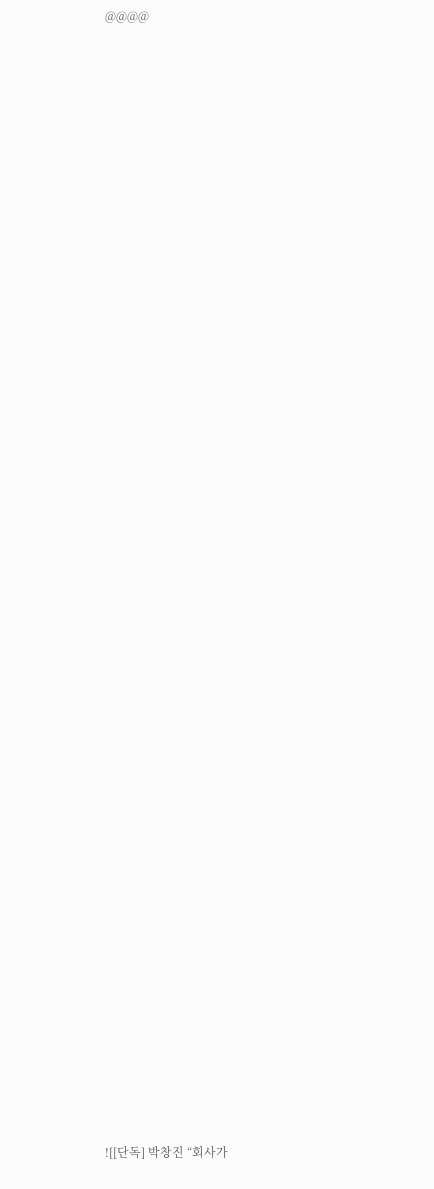@@@@

























































![[단독] 박창진 “회사가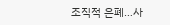조직적 은폐…사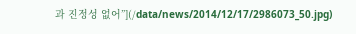과 진정성 없어”](/data/news/2014/12/17/2986073_50.jpg)